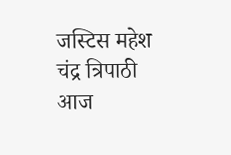जस्टिस महेश चंद्र त्रिपाठी आज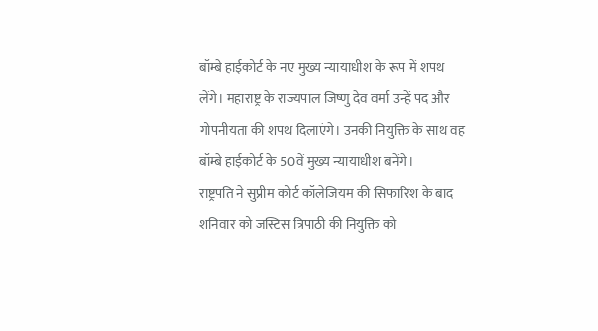बॉम्बे हाईकोर्ट के नए मुख्य न्यायाधीश के रूप में शपथ लेंगे। महाराष्ट्र के राज्यपाल जिष्णु देव वर्मा उन्हें पद और गोपनीयता की शपथ दिलाएंगे। उनकी नियुक्ति के साथ वह बॉम्बे हाईकोर्ट के 50वें मुख्य न्यायाधीश बनेंगे।
राष्ट्रपति ने सुप्रीम कोर्ट कॉलेजियम की सिफारिश के बाद शनिवार को जस्टिस त्रिपाठी की नियुक्ति को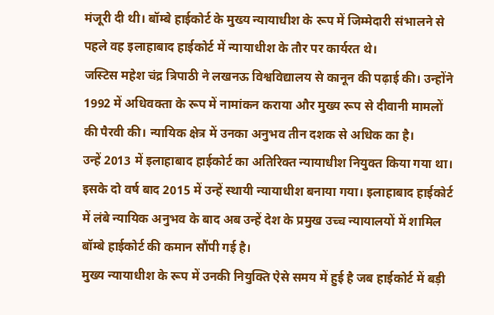मंजूरी दी थी। बॉम्बे हाईकोर्ट के मुख्य न्यायाधीश के रूप में जिम्मेदारी संभालने से पहले वह इलाहाबाद हाईकोर्ट में न्यायाधीश के तौर पर कार्यरत थे।
जस्टिस महेश चंद्र त्रिपाठी ने लखनऊ विश्वविद्यालय से कानून की पढ़ाई की। उन्होंने 1992 में अधिवक्ता के रूप में नामांकन कराया और मुख्य रूप से दीवानी मामलों की पैरवी की। न्यायिक क्षेत्र में उनका अनुभव तीन दशक से अधिक का है।
उन्हें 2013 में इलाहाबाद हाईकोर्ट का अतिरिक्त न्यायाधीश नियुक्त किया गया था। इसके दो वर्ष बाद 2015 में उन्हें स्थायी न्यायाधीश बनाया गया। इलाहाबाद हाईकोर्ट में लंबे न्यायिक अनुभव के बाद अब उन्हें देश के प्रमुख उच्च न्यायालयों में शामिल बॉम्बे हाईकोर्ट की कमान सौंपी गई है।
मुख्य न्यायाधीश के रूप में उनकी नियुक्ति ऐसे समय में हुई है जब हाईकोर्ट में बड़ी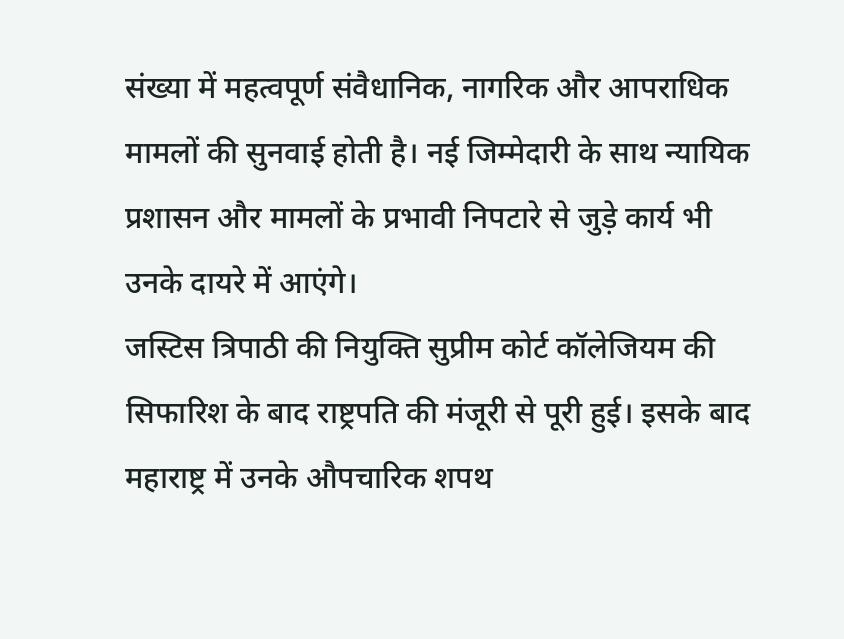संख्या में महत्वपूर्ण संवैधानिक, नागरिक और आपराधिक मामलों की सुनवाई होती है। नई जिम्मेदारी के साथ न्यायिक प्रशासन और मामलों के प्रभावी निपटारे से जुड़े कार्य भी उनके दायरे में आएंगे।
जस्टिस त्रिपाठी की नियुक्ति सुप्रीम कोर्ट कॉलेजियम की सिफारिश के बाद राष्ट्रपति की मंजूरी से पूरी हुई। इसके बाद महाराष्ट्र में उनके औपचारिक शपथ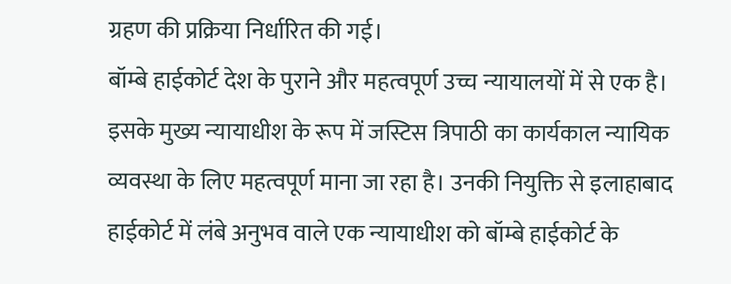ग्रहण की प्रक्रिया निर्धारित की गई।
बॉम्बे हाईकोर्ट देश के पुराने और महत्वपूर्ण उच्च न्यायालयों में से एक है। इसके मुख्य न्यायाधीश के रूप में जस्टिस त्रिपाठी का कार्यकाल न्यायिक व्यवस्था के लिए महत्वपूर्ण माना जा रहा है। उनकी नियुक्ति से इलाहाबाद हाईकोर्ट में लंबे अनुभव वाले एक न्यायाधीश को बॉम्बे हाईकोर्ट के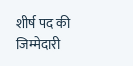शीर्ष पद की जिम्मेदारी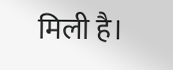मिली है।